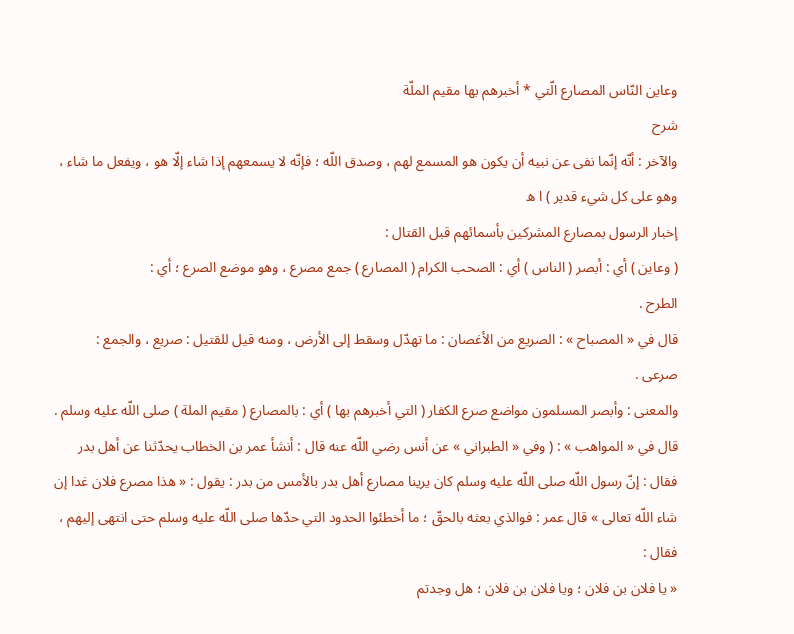وعاين النّاس المصارع الّتي * أخبرهم بها مقيم الملّة
شرح
والآخر : أنّه إنّما نفى عن نبيه أن يكون هو المسمع لهم ، وصدق اللّه ؛ فإنّه لا يسمعهم إذا شاء إلّا هو ، ويفعل ما شاء ، وهو على كل شيء قدير ) ا ه
إخبار الرسول بمصارع المشركين بأسمائهم قبل القتال :
( وعاين ) أي : أبصر ( الناس ) أي : الصحب الكرام ( المصارع ) جمع مصرع ، وهو موضع الصرع ؛ أي :
الطرح .
قال في « المصباح » : الصريع من الأغصان : ما تهدّل وسقط إلى الأرض ، ومنه قيل للقتيل : صريع ، والجمع :
صرعى .
والمعنى : وأبصر المسلمون مواضع صرع الكفار ( التي أخبرهم بها ) أي : بالمصارع ( مقيم الملة ) صلى اللّه عليه وسلم .
قال في « المواهب » : ( وفي « الطبراني » عن أنس رضي اللّه عنه قال : أنشأ عمر بن الخطاب يحدّثنا عن أهل بدر فقال : إنّ رسول اللّه صلى اللّه عليه وسلم كان يرينا مصارع أهل بدر بالأمس من بدر : يقول : « هذا مصرع فلان غدا إن شاء اللّه تعالى » قال عمر : فوالذي بعثه بالحقّ ؛ ما أخطئوا الحدود التي حدّها صلى اللّه عليه وسلم حتى انتهى إليهم ، فقال :
« يا فلان بن فلان ؛ ويا فلان بن فلان ؛ هل وجدتم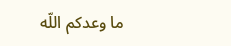ما وعدكم اللّه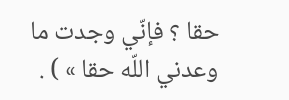حقا ؟ فإنّي وجدت ما وعدني اللّه حقا » ) .